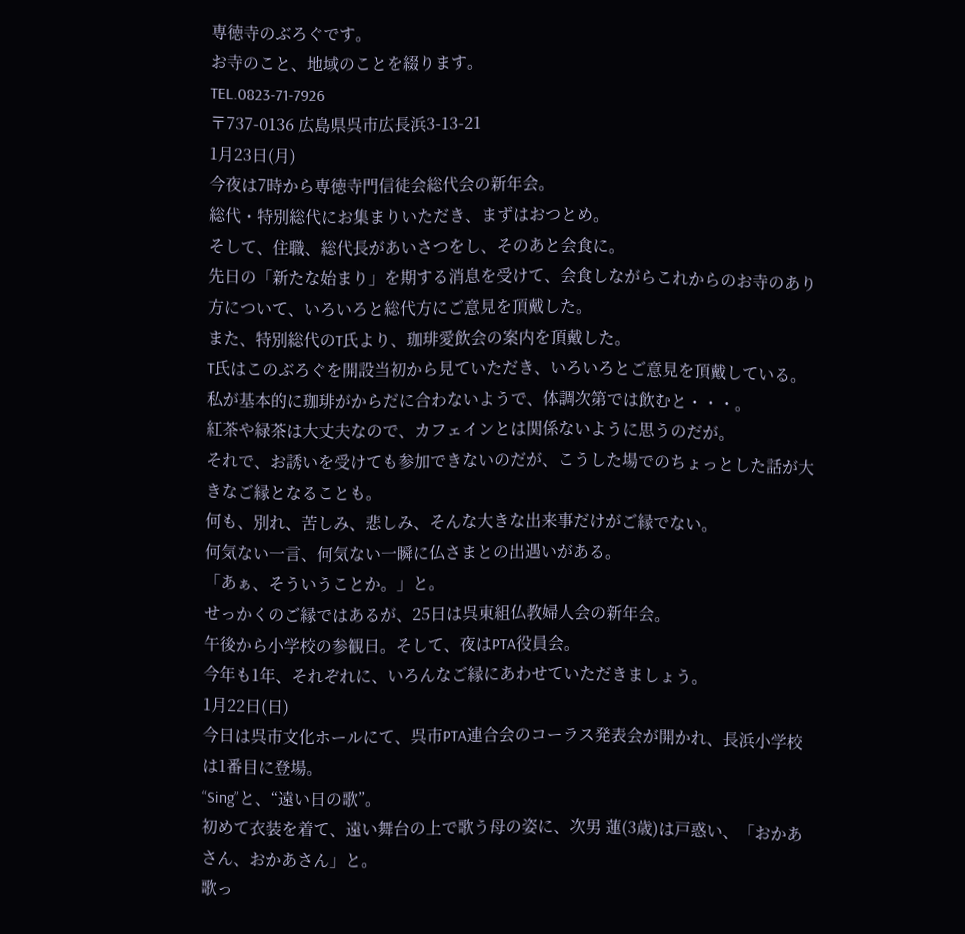専徳寺のぶろぐです。
お寺のこと、地域のことを綴ります。
TEL.0823-71-7926
〒737-0136 広島県呉市広長浜3-13-21
1月23日(月)
今夜は7時から専徳寺門信徒会総代会の新年会。
総代・特別総代にお集まりいただき、まずはおつとめ。
そして、住職、総代長があいさつをし、そのあと会食に。
先日の「新たな始まり」を期する消息を受けて、会食しながらこれからのお寺のあり方について、いろいろと総代方にご意見を頂戴した。
また、特別総代のT氏より、珈琲愛飲会の案内を頂戴した。
T氏はこのぶろぐを開設当初から見ていただき、いろいろとご意見を頂戴している。
私が基本的に珈琲がからだに合わないようで、体調次第では飲むと・・・。
紅茶や緑茶は大丈夫なので、カフェインとは関係ないように思うのだが。
それで、お誘いを受けても参加できないのだが、こうした場でのちょっとした話が大きなご縁となることも。
何も、別れ、苦しみ、悲しみ、そんな大きな出来事だけがご縁でない。
何気ない一言、何気ない一瞬に仏さまとの出遇いがある。
「あぁ、そういうことか。」と。
せっかくのご縁ではあるが、25日は呉東組仏教婦人会の新年会。
午後から小学校の参観日。そして、夜はPTA役員会。
今年も1年、それぞれに、いろんなご縁にあわせていただきましょう。
1月22日(日)
今日は呉市文化ホールにて、呉市PTA連合会のコーラス発表会が開かれ、長浜小学校は1番目に登場。
“Sing”と、“遠い日の歌”。
初めて衣装を着て、遠い舞台の上で歌う母の姿に、次男 蓮(3歳)は戸惑い、「おかあさん、おかあさん」と。
歌っ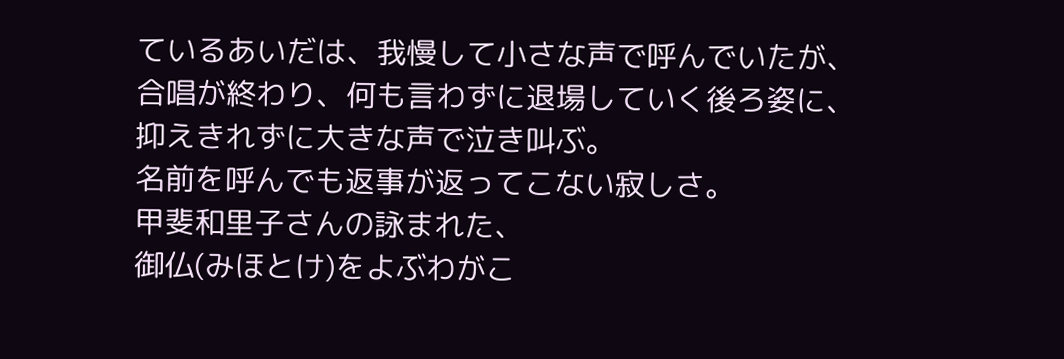ているあいだは、我慢して小さな声で呼んでいたが、合唱が終わり、何も言わずに退場していく後ろ姿に、抑えきれずに大きな声で泣き叫ぶ。
名前を呼んでも返事が返ってこない寂しさ。
甲斐和里子さんの詠まれた、
御仏(みほとけ)をよぶわがこ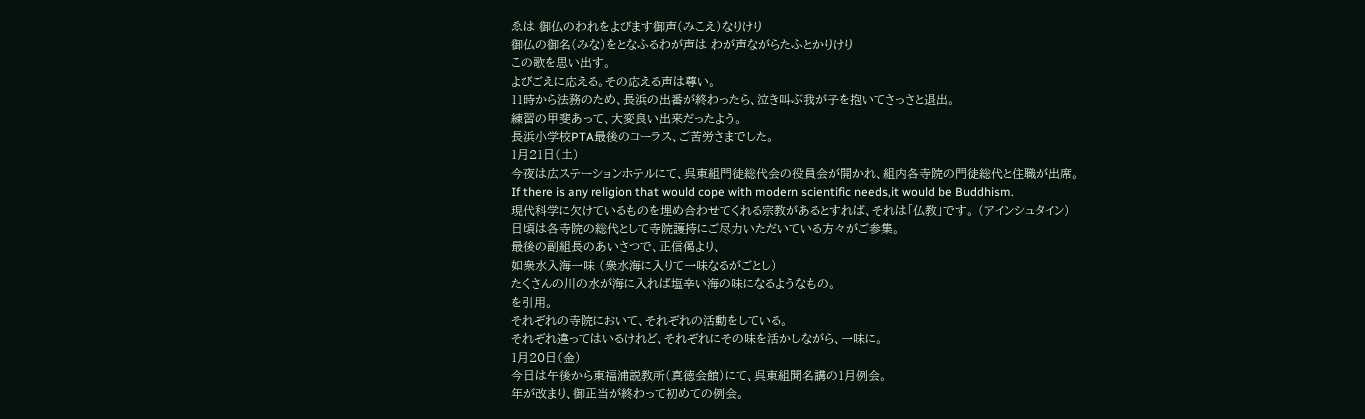ゑは 御仏のわれをよびます御声(みこえ)なりけり
御仏の御名(みな)をとなふるわが声は わが声ながらたふとかりけり
この歌を思い出す。
よびごえに応える。その応える声は尊い。
11時から法務のため、長浜の出番が終わったら、泣き叫ぶ我が子を抱いてさっさと退出。
練習の甲斐あって、大変良い出来だったよう。
長浜小学校PTA最後のコーラス、ご苦労さまでした。
1月21日(土)
今夜は広ステーションホテルにて、呉東組門徒総代会の役員会が開かれ、組内各寺院の門徒総代と住職が出席。
If there is any religion that would cope with modern scientific needs,it would be Buddhism.
現代科学に欠けているものを埋め合わせてくれる宗教があるとすれば、それは「仏教」です。 (アインシュタイン)
日頃は各寺院の総代として寺院護持にご尽力いただいている方々がご参集。
最後の副組長のあいさつで、正信偈より、
如衆水入海一味 (衆水海に入りて一味なるがごとし)
たくさんの川の水が海に入れば塩辛い海の味になるようなもの。
を引用。
それぞれの寺院において、それぞれの活動をしている。
それぞれ違ってはいるけれど、それぞれにその味を活かしながら、一味に。
1月20日(金)
今日は午後から東福浦説教所(真徳会館)にて、呉東組聞名講の1月例会。
年が改まり、御正当が終わって初めての例会。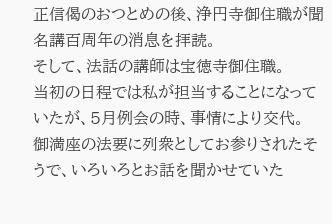正信偈のおつとめの後、浄円寺御住職が聞名講百周年の消息を拝読。
そして、法話の講師は宝徳寺御住職。
当初の日程では私が担当することになっていたが、5月例会の時、事情により交代。
御満座の法要に列衆としてお参りされたそうで、いろいろとお話を聞かせていた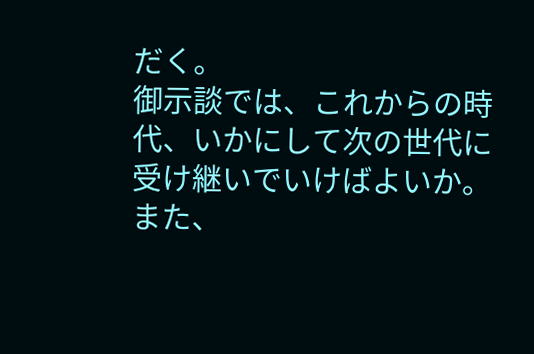だく。
御示談では、これからの時代、いかにして次の世代に受け継いでいけばよいか。また、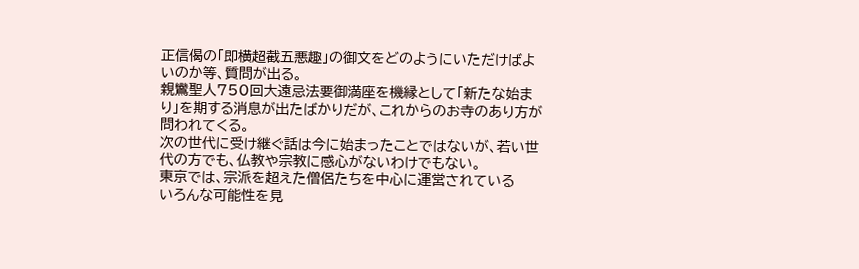正信偈の「即横超截五悪趣」の御文をどのようにいただけばよいのか等、質問が出る。
親鸞聖人750回大遠忌法要御満座を機縁として「新たな始まり」を期する消息が出たばかりだが、これからのお寺のあり方が問われてくる。
次の世代に受け継ぐ話は今に始まったことではないが、若い世代の方でも、仏教や宗教に感心がないわけでもない。
東京では、宗派を超えた僧侶たちを中心に運営されている
いろんな可能性を見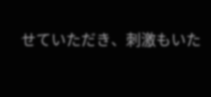せていただき、刺激もいた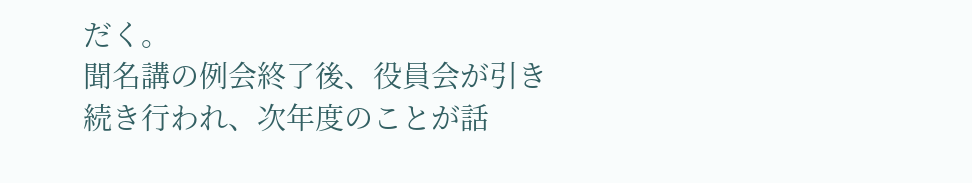だく。
聞名講の例会終了後、役員会が引き続き行われ、次年度のことが話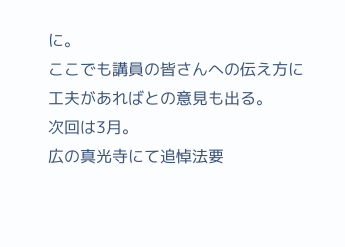に。
ここでも講員の皆さんへの伝え方に工夫があればとの意見も出る。
次回は3月。
広の真光寺にて追悼法要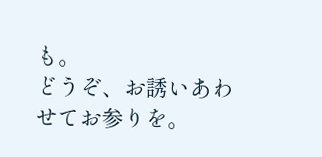も。
どうぞ、お誘いあわせてお参りを。